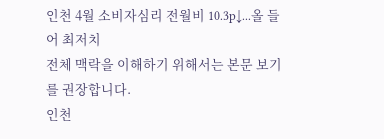인천 4월 소비자심리 전월비 10.3p↓...올 들어 최저치
전체 맥락을 이해하기 위해서는 본문 보기를 권장합니다.
인천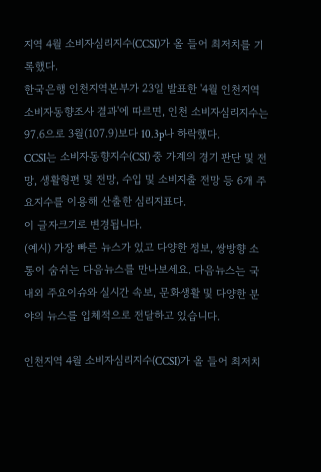지역 4월 소비자심리지수(CCSI)가 올 들어 최저치를 기록했다.
한국은행 인천지역본부가 23일 발표한 '4월 인천지역 소비자동향조사 결과'에 따르면, 인천 소비자심리지수는 97.6으로 3월(107.9)보다 10.3p나 하락했다.
CCSI는 소비자동향지수(CSI) 중 가계의 경기 판단 및 전망, 생활형편 및 전망, 수입 및 소비지출 전망 등 6개 주요지수를 이용해 산출한 심리지표다.
이 글자크기로 변경됩니다.
(예시) 가장 빠른 뉴스가 있고 다양한 정보, 쌍방향 소통이 숨쉬는 다음뉴스를 만나보세요. 다음뉴스는 국내외 주요이슈와 실시간 속보, 문화생활 및 다양한 분야의 뉴스를 입체적으로 전달하고 있습니다.

인천지역 4월 소비자심리지수(CCSI)가 올 들어 최저치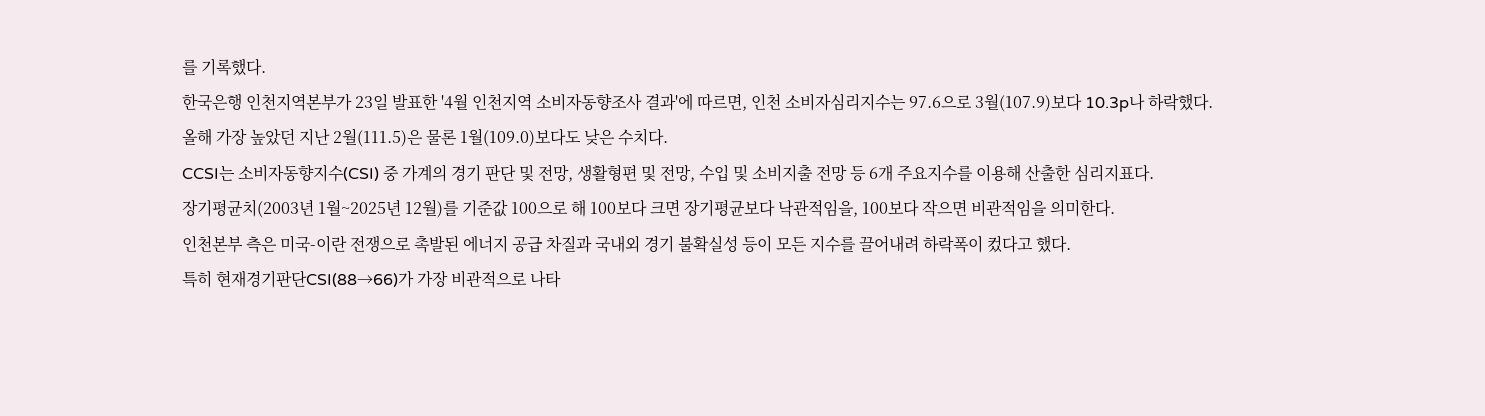를 기록했다.
한국은행 인천지역본부가 23일 발표한 '4월 인천지역 소비자동향조사 결과'에 따르면, 인천 소비자심리지수는 97.6으로 3월(107.9)보다 10.3p나 하락했다.
올해 가장 높았던 지난 2월(111.5)은 물론 1월(109.0)보다도 낮은 수치다.
CCSI는 소비자동향지수(CSI) 중 가계의 경기 판단 및 전망, 생활형편 및 전망, 수입 및 소비지출 전망 등 6개 주요지수를 이용해 산출한 심리지표다.
장기평균치(2003년 1월~2025년 12월)를 기준값 100으로 해 100보다 크면 장기평균보다 낙관적임을, 100보다 작으면 비관적임을 의미한다.
인천본부 측은 미국-이란 전쟁으로 촉발된 에너지 공급 차질과 국내외 경기 불확실성 등이 모든 지수를 끌어내려 하락폭이 컸다고 했다.
특히 현재경기판단CSI(88→66)가 가장 비관적으로 나타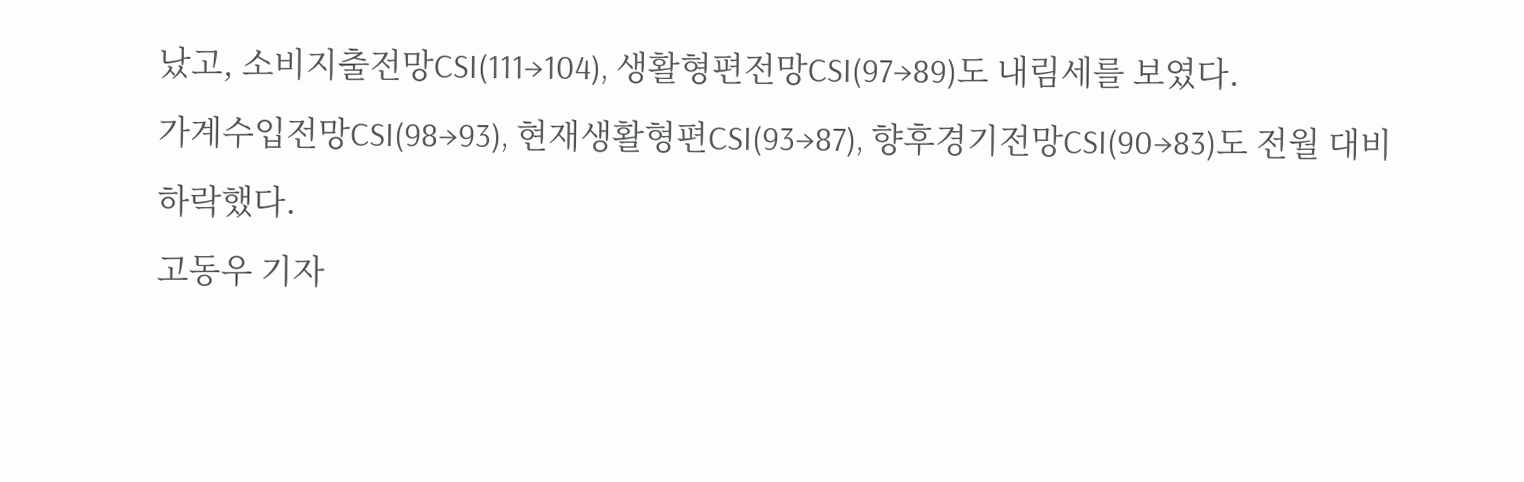났고, 소비지출전망CSI(111→104), 생활형편전망CSI(97→89)도 내림세를 보였다.
가계수입전망CSI(98→93), 현재생활형편CSI(93→87), 향후경기전망CSI(90→83)도 전월 대비 하락했다.
고동우 기자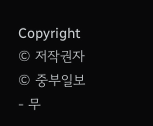Copyright © 저작권자 © 중부일보 - 무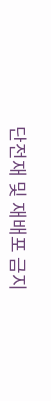단전재 및 재배포 금지